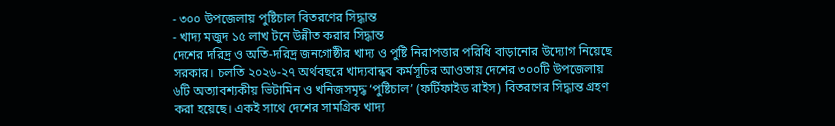- ৩০০ উপজেলায় পুষ্টিচাল বিতরণের সিদ্ধান্ত
- খাদ্য মজুদ ১৫ লাখ টনে উন্নীত করার সিদ্ধান্ত
দেশের দরিদ্র ও অতি-দরিদ্র জনগোষ্ঠীর খাদ্য ও পুষ্টি নিরাপত্তার পরিধি বাড়ানোর উদ্যোগ নিয়েছে সরকার। চলতি ২০২৬-২৭ অর্থবছরে খাদ্যবান্ধব কর্মসূচির আওতায় দেশের ৩০০টি উপজেলায় ৬টি অত্যাবশ্যকীয় ভিটামিন ও খনিজসমৃদ্ধ ‘পুষ্টিচাল’ (ফর্টিফাইড রাইস) বিতরণের সিদ্ধান্ত গ্রহণ করা হয়েছে। একই সাথে দেশের সামগ্রিক খাদ্য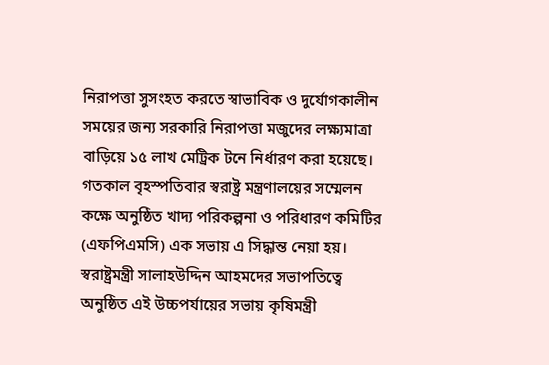নিরাপত্তা সুসংহত করতে স্বাভাবিক ও দুর্যোগকালীন সময়ের জন্য সরকারি নিরাপত্তা মজুদের লক্ষ্যমাত্রা বাড়িয়ে ১৫ লাখ মেট্রিক টনে নির্ধারণ করা হয়েছে।
গতকাল বৃহস্পতিবার স্বরাষ্ট্র মন্ত্রণালয়ের সম্মেলন কক্ষে অনুষ্ঠিত খাদ্য পরিকল্পনা ও পরিধারণ কমিটির (এফপিএমসি) এক সভায় এ সিদ্ধান্ত নেয়া হয়। স্বরাষ্ট্রমন্ত্রী সালাহউদ্দিন আহমদের সভাপতিত্বে অনুষ্ঠিত এই উচ্চপর্যায়ের সভায় কৃষিমন্ত্রী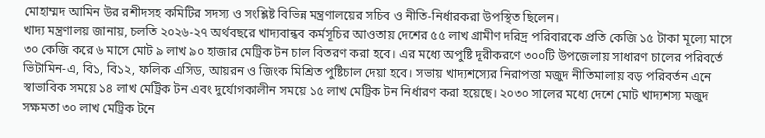মোহাম্মদ আমিন উর রশীদসহ কমিটির সদস্য ও সংশ্লিষ্ট বিভিন্ন মন্ত্রণালয়ের সচিব ও নীতি-নির্ধারকরা উপস্থিত ছিলেন।
খাদ্য মন্ত্রণালয় জানায়, চলতি ২০২৬-২৭ অর্থবছরে খাদ্যবান্ধব কর্মসূচির আওতায় দেশের ৫৫ লাখ গ্রামীণ দরিদ্র পরিবারকে প্রতি কেজি ১৫ টাকা মূল্যে মাসে ৩০ কেজি করে ৬ মাসে মোট ৯ লাখ ৯০ হাজার মেট্রিক টন চাল বিতরণ করা হবে। এর মধ্যে অপুষ্টি দূরীকরণে ৩০০টি উপজেলায় সাধারণ চালের পরিবর্তে ভিটামিন-এ, বি১, বি১২, ফলিক এসিড, আয়রন ও জিংক মিশ্রিত পুষ্টিচাল দেয়া হবে। সভায় খাদ্যশস্যের নিরাপত্তা মজুদ নীতিমালায় বড় পরিবর্তন এনে স্বাভাবিক সময়ে ১৪ লাখ মেট্রিক টন এবং দুর্যোগকালীন সময়ে ১৫ লাখ মেট্রিক টন নির্ধারণ করা হয়েছে। ২০৩০ সালের মধ্যে দেশে মোট খাদ্যশস্য মজুদ সক্ষমতা ৩০ লাখ মেট্রিক টনে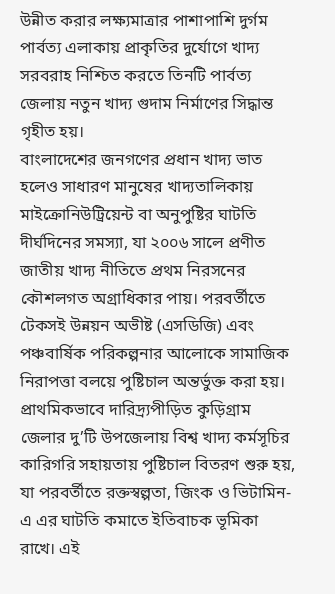উন্নীত করার লক্ষ্যমাত্রার পাশাপাশি দুর্গম পার্বত্য এলাকায় প্রাকৃতির দুর্যোগে খাদ্য সরবরাহ নিশ্চিত করতে তিনটি পার্বত্য জেলায় নতুন খাদ্য গুদাম নির্মাণের সিদ্ধান্ত গৃহীত হয়।
বাংলাদেশের জনগণের প্রধান খাদ্য ভাত হলেও সাধারণ মানুষের খাদ্যতালিকায় মাইক্রোনিউট্রিয়েন্ট বা অনুপুষ্টির ঘাটতি দীর্ঘদিনের সমস্যা, যা ২০০৬ সালে প্রণীত জাতীয় খাদ্য নীতিতে প্রথম নিরসনের কৌশলগত অগ্রাধিকার পায়। পরবর্তীতে টেকসই উন্নয়ন অভীষ্ট (এসডিজি) এবং পঞ্চবার্ষিক পরিকল্পনার আলোকে সামাজিক নিরাপত্তা বলয়ে পুষ্টিচাল অন্তর্ভুক্ত করা হয়। প্রাথমিকভাবে দারিদ্র্যপীড়িত কুড়িগ্রাম জেলার দু’টি উপজেলায় বিশ্ব খাদ্য কর্মসূচির কারিগরি সহায়তায় পুষ্টিচাল বিতরণ শুরু হয়, যা পরবর্তীতে রক্তস্বল্পতা, জিংক ও ভিটামিন-এ এর ঘাটতি কমাতে ইতিবাচক ভূমিকা রাখে। এই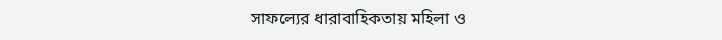সাফল্যের ধারাবাহিকতায় মহিলা ও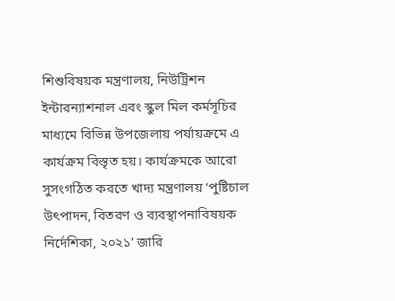শিশুবিষয়ক মন্ত্রণালয়, নিউট্রিশন ইন্টারন্যাশনাল এবং স্কুল মিল কর্মসূচির মাধ্যমে বিভিন্ন উপজেলায় পর্যায়ক্রমে এ কার্যক্রম বিস্তৃত হয়। কার্যক্রমকে আরো সুসংগঠিত করতে খাদ্য মন্ত্রণালয় ‘পুষ্টিচাল উৎপাদন, বিতরণ ও ব্যবস্থাপনাবিষয়ক নির্দেশিকা, ২০২১’ জারি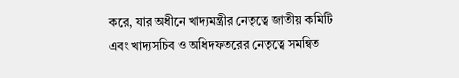করে, যার অধীনে খাদ্যমন্ত্রীর নেতৃত্বে জাতীয় কমিটি এবং খাদ্যসচিব ও অধিদফতরের নেতৃত্বে সমন্বিত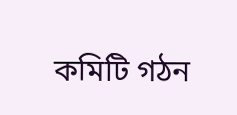কমিটি গঠন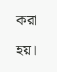করা হয়।